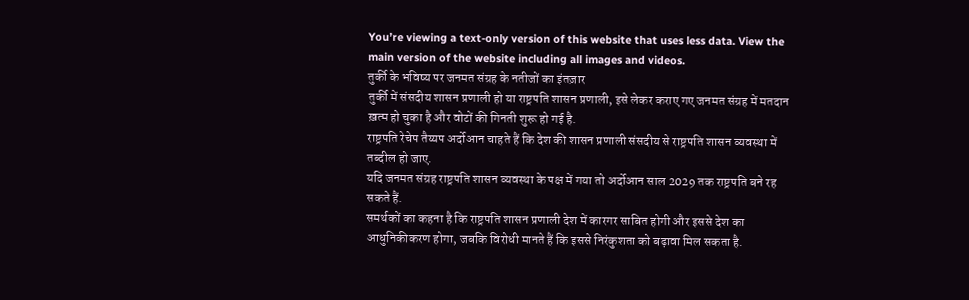You’re viewing a text-only version of this website that uses less data. View the main version of the website including all images and videos.
तुर्की के भविष्य पर जनमत संग्रह के नतीजों का इंतज़ार
तुर्की में संसदीय शासन प्रणाली हो या राष्ट्रपति शासन प्रणाली, इसे लेकर कराए गए जनमत संग्रह में मतदान ख़त्म हो चुका है और वोटों की गिनती शुरू हो गई है.
राष्ट्रपति रेचेप तैय्यप अर्दोआन चाहते हैं कि देश की शासन प्रणाली संसदीय से राष्ट्रपति शासन व्यवस्था में तब्दील हो जाए.
यदि जनमत संग्रह राष्ट्रपति शासन व्यवस्था के पक्ष में गया तो अर्दोआन साल 2029 तक राष्ट्रपति बने रह सकते हैं.
समर्थकों का कहना है कि राष्ट्रपति शासन प्रणाली देश में कारगर साबित होगी और इससे देश का आधुनिकीकरण होगा, जबकि विरोधी मानते हैं कि इससे निरंकुशता को बढ़ावा मिल सकता है.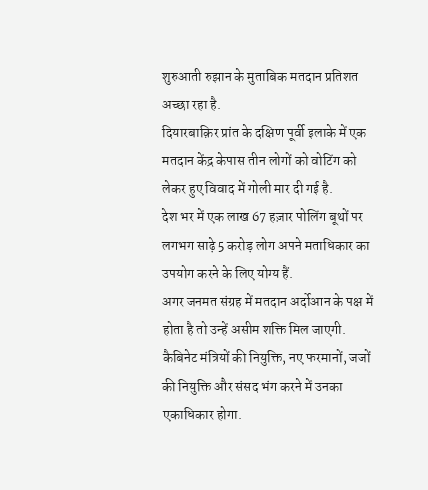शुरुआती रुझान के मुताबिक मतदान प्रतिशत अच्छा रहा है.
दियारबाक़िर प्रांत के दक्षिण पूर्वी इलाके में एक मतदान केंद्र केपास तीन लोगों को वोटिंग को लेकर हुए विवाद में गोली मार दी गई है.
देश भर में एक लाख 67 हज़ार पोलिंग बूथों पर लगभग साढ़े 5 करोड़ लोग अपने मताधिकार का उपयोग करने के लिए योग्य हैं.
अगर जनमत संग्रह में मतदान अर्दोआन के पक्ष में होता है तो उन्हें असीम शक्ति मिल जाएगी. कैबिनेट मंत्रियों की नियुक्ति, नए फरमानों, जजों की नियुक्ति और संसद भंग करने में उनका एकाधिकार होगा.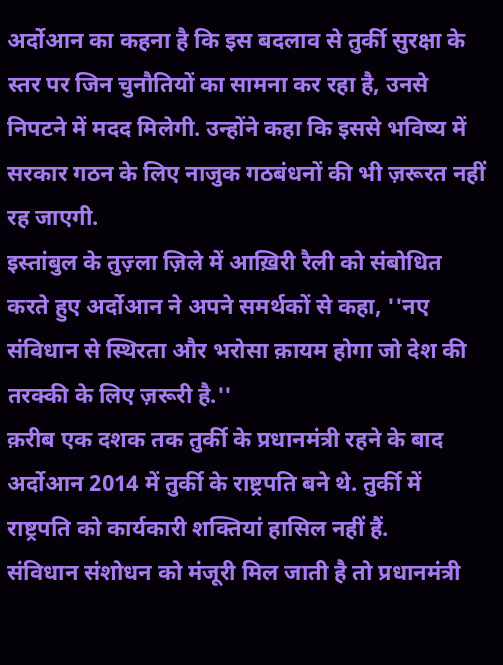अर्दोआन का कहना है कि इस बदलाव से तुर्की सुरक्षा के स्तर पर जिन चुनौतियों का सामना कर रहा है, उनसे निपटने में मदद मिलेगी. उन्होंने कहा कि इससे भविष्य में सरकार गठन के लिए नाजुक गठबंधनों की भी ज़रूरत नहीं रह जाएगी.
इस्तांबुल के तुज़्ला ज़िले में आख़िरी रैली को संबोधित करते हुए अर्दोआन ने अपने समर्थकों से कहा, ''नए संविधान से स्थिरता और भरोसा क़ायम होगा जो देश की तरक्की के लिए ज़रूरी है.''
क़रीब एक दशक तक तुर्की के प्रधानमंत्री रहने के बाद अर्दोआन 2014 में तुर्की के राष्ट्रपति बने थे. तुर्की में राष्ट्रपति को कार्यकारी शक्तियां हासिल नहीं हैं.
संविधान संशोधन को मंजूरी मिल जाती है तो प्रधानमंत्री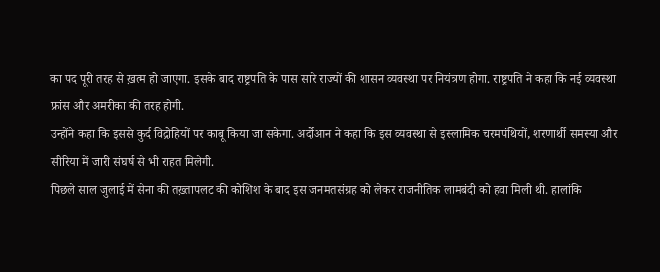का पद पूरी तरह से ख़त्म हो जाएगा. इसके बाद राष्ट्रपति के पास सारे राज्यों की शासन व्यवस्था पर नियंत्रण होगा. राष्ट्रपति ने कहा कि नई व्यवस्था फ्रांस और अमरीका की तरह होगी.
उन्होंने कहा कि इससे कुर्द विद्रोहियों पर काबू किया जा सकेगा. अर्दोआन ने कहा कि इस व्यवस्था से इस्लामिक चरमपंथियों, शरणार्थी समस्या और सीरिया में जारी संघर्ष से भी राहत मिलेगी.
पिछले साल जुलाई में सेना की तख़्तापलट की कोशिश के बाद इस जनमतसंग्रह को लेकर राजनीतिक लामबंदी को हवा मिली थी. हालांकि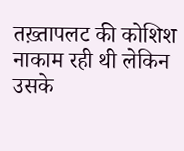तख़्तापलट की कोशिश नाकाम रही थी लेकिन उसके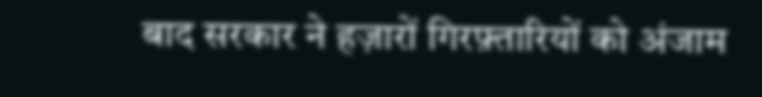बाद सरकार ने हज़ारों गिरफ़्तारियों को अंजाम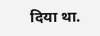दिया था.